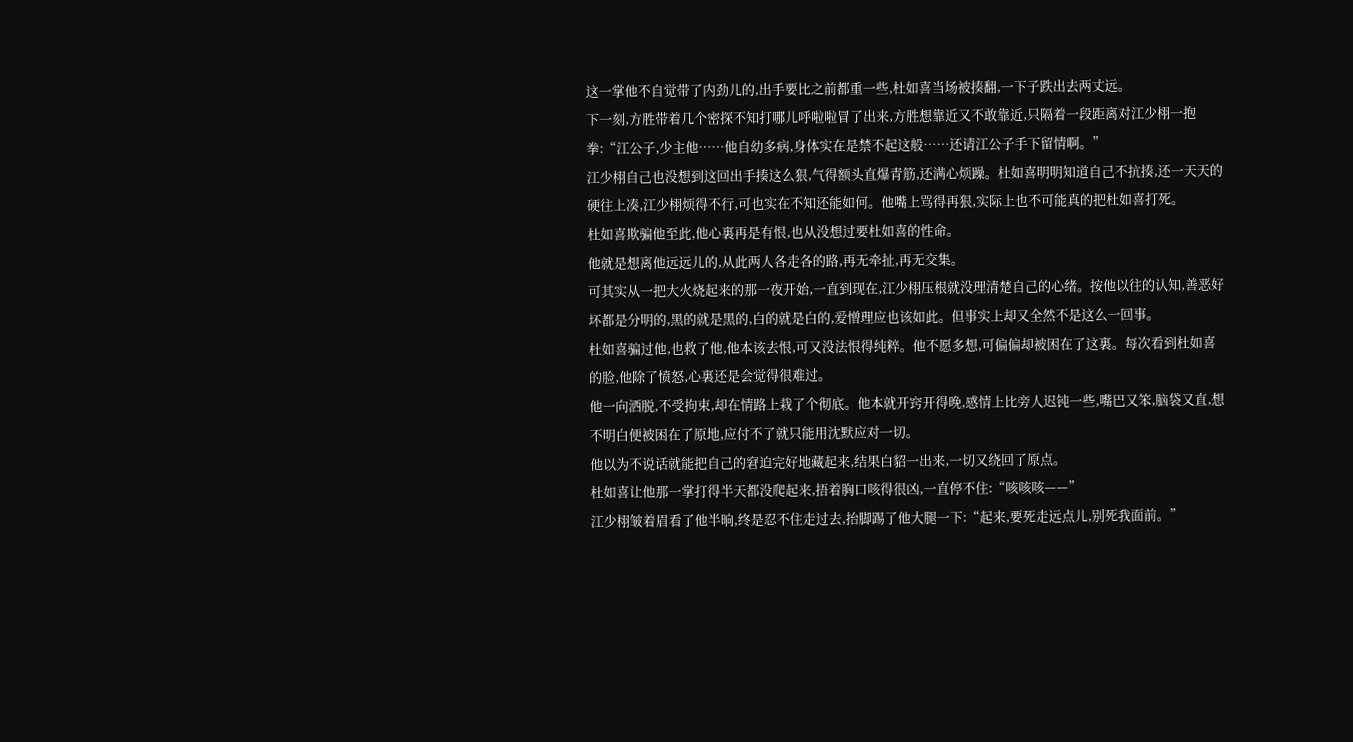这一掌他不自觉带了内劲儿的,出手要比之前都重一些,杜如喜当场被揍翻,一下子跌出去两丈远。
下一刻,方胜带着几个密探不知打哪儿呼啦啦冒了出来,方胜想靠近又不敢靠近,只隔着一段距离对江少栩一抱拳:“江公子,少主他……他自幼多病,身体实在是禁不起这般……还请江公子手下留情啊。”
江少栩自己也没想到这回出手揍这么狠,气得额头直爆青筋,还满心烦躁。杜如喜明明知道自己不抗揍,还一天天的硬往上凑,江少栩烦得不行,可也实在不知还能如何。他嘴上骂得再狠,实际上也不可能真的把杜如喜打死。
杜如喜欺骗他至此,他心裏再是有恨,也从没想过要杜如喜的性命。
他就是想离他远远儿的,从此两人各走各的路,再无牵扯,再无交集。
可其实从一把大火烧起来的那一夜开始,一直到现在,江少栩压根就没理清楚自己的心绪。按他以往的认知,善恶好坏都是分明的,黑的就是黑的,白的就是白的,爱憎理应也该如此。但事实上却又全然不是这么一回事。
杜如喜骗过他,也救了他,他本该去恨,可又没法恨得纯粹。他不愿多想,可偏偏却被困在了这裏。每次看到杜如喜的脸,他除了愤怒,心裏还是会觉得很难过。
他一向洒脱,不受拘束,却在情路上栽了个彻底。他本就开窍开得晚,感情上比旁人迟钝一些,嘴巴又笨,脑袋又直,想不明白便被困在了原地,应付不了就只能用沈默应对一切。
他以为不说话就能把自己的窘迫完好地藏起来,结果白貂一出来,一切又绕回了原点。
杜如喜让他那一掌打得半天都没爬起来,捂着胸口咳得很凶,一直停不住:“咳咳咳——”
江少栩皱着眉看了他半晌,终是忍不住走过去,抬脚踢了他大腿一下:“起来,要死走远点儿,别死我面前。”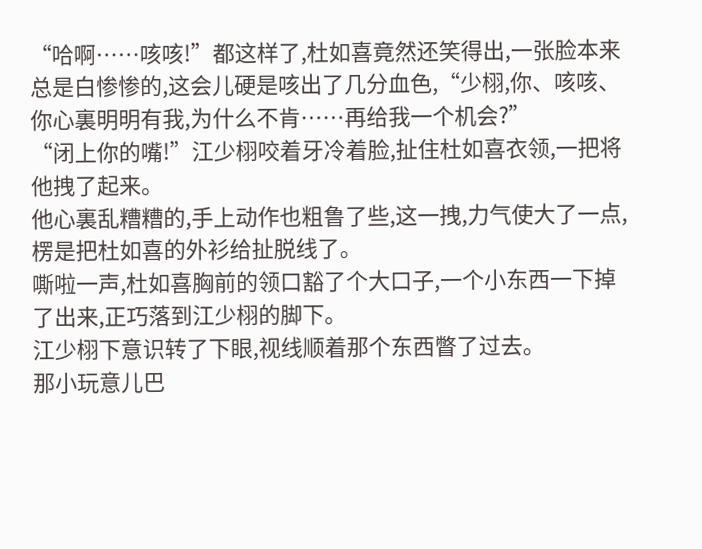“哈啊……咳咳!”都这样了,杜如喜竟然还笑得出,一张脸本来总是白惨惨的,这会儿硬是咳出了几分血色,“少栩,你、咳咳、你心裏明明有我,为什么不肯……再给我一个机会?”
“闭上你的嘴!”江少栩咬着牙冷着脸,扯住杜如喜衣领,一把将他拽了起来。
他心裏乱糟糟的,手上动作也粗鲁了些,这一拽,力气使大了一点,楞是把杜如喜的外衫给扯脱线了。
嘶啦一声,杜如喜胸前的领口豁了个大口子,一个小东西一下掉了出来,正巧落到江少栩的脚下。
江少栩下意识转了下眼,视线顺着那个东西瞥了过去。
那小玩意儿巴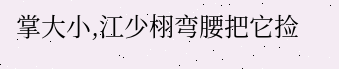掌大小,江少栩弯腰把它捡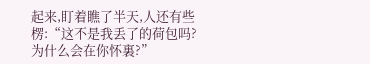起来,盯着瞧了半天,人还有些楞:“这不是我丢了的荷包吗?为什么会在你怀裏?”